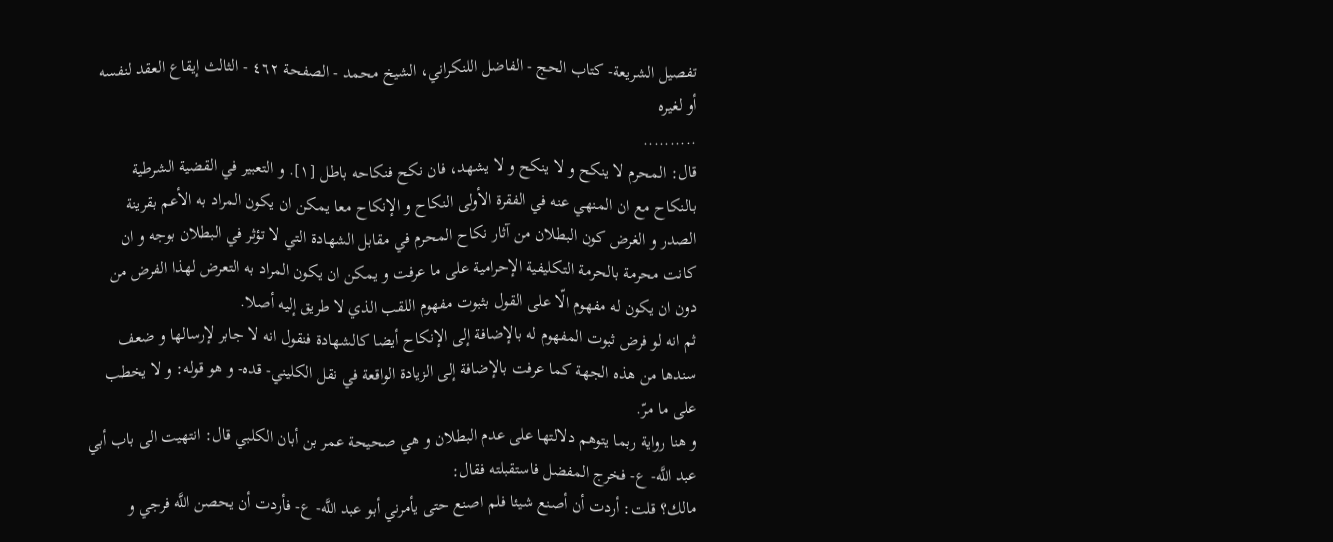تفصيل الشريعة- كتاب الحج - الفاضل اللنكراني، الشيخ محمد - الصفحة ٤٦٢ - الثالث إيقاع العقد لنفسه أو لغيره
..........
قال: المحرم لا ينكح و لا ينكح و لا يشهد، فان نكح فنكاحه باطل [١]. و التعبير في القضية الشرطية بالنكاح مع ان المنهي عنه في الفقرة الأولى النكاح و الإنكاح معا يمكن ان يكون المراد به الأعم بقرينة الصدر و الغرض كون البطلان من آثار نكاح المحرم في مقابل الشهادة التي لا تؤثر في البطلان بوجه و ان كانت محرمة بالحرمة التكليفية الإحرامية على ما عرفت و يمكن ان يكون المراد به التعرض لهذا الفرض من دون ان يكون له مفهوم الّا على القول بثبوت مفهوم اللقب الذي لا طريق إليه أصلا.
ثم انه لو فرض ثبوت المفهوم له بالإضافة إلى الإنكاح أيضا كالشهادة فنقول انه لا جابر لإرسالها و ضعف سندها من هذه الجهة كما عرفت بالإضافة إلى الزيادة الواقعة في نقل الكليني- قده- و هو قوله: و لا يخطب على ما مرّ.
و هنا رواية ربما يتوهم دلالتها على عدم البطلان و هي صحيحة عمر بن أبان الكلبي قال: انتهيت الى باب أبي عبد اللَّه- ع- فخرج المفضل فاستقبلته فقال:
مالك؟ قلت: أردت أن أصنع شيئا فلم اصنع حتى يأمرني أبو عبد اللَّه- ع- فأردت أن يحصن اللَّه فرجي و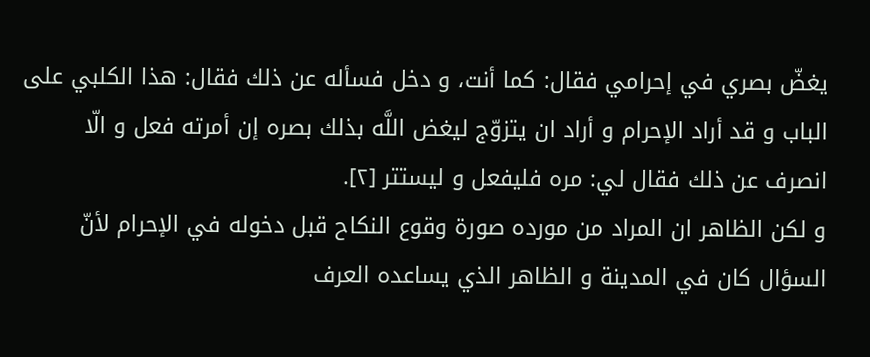يغضّ بصري في إحرامي فقال: كما أنت، و دخل فسأله عن ذلك فقال: هذا الكلبي على الباب و قد أراد الإحرام و أراد ان يتزوّج ليغض اللَّه بذلك بصره إن أمرته فعل و الّا انصرف عن ذلك فقال لي: مره فليفعل و ليستتر [٢].
و لكن الظاهر ان المراد من مورده صورة وقوع النكاح قبل دخوله في الإحرام لأنّ السؤال كان في المدينة و الظاهر الذي يساعده العرف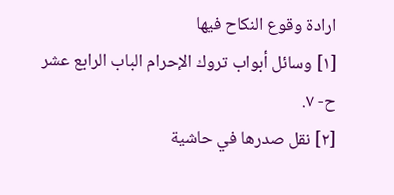ارادة وقوع النكاح فيها
[١] وسائل أبواب تروك الإحرام الباب الرابع عشر ح- ٧.
[٢] نقل صدرها في حاشية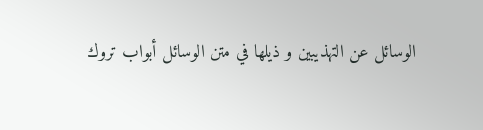الوسائل عن التهذيبين و ذيلها في متن الوسائل أبواب تروك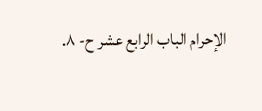الإحرام الباب الرابع عشر ح- ٨.